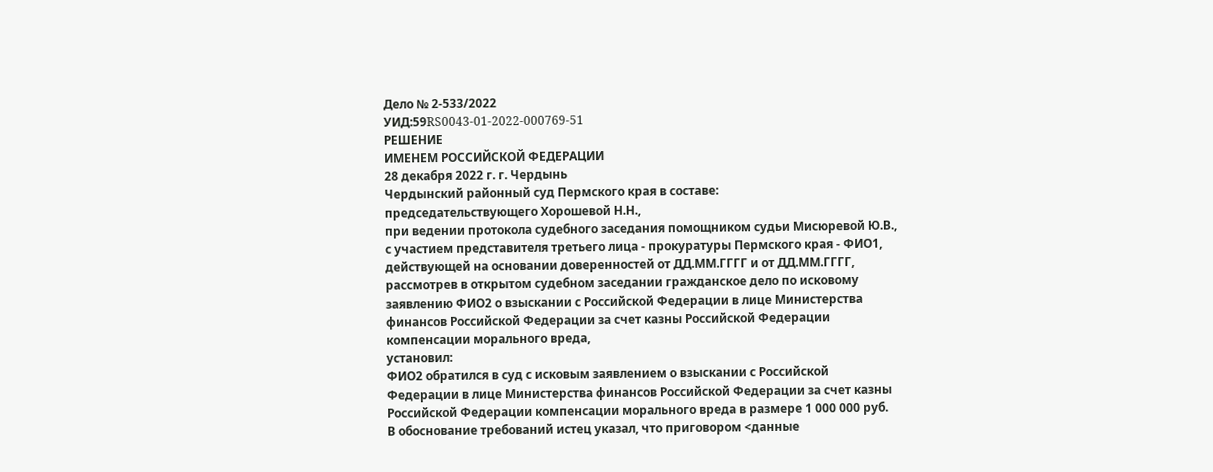Дело № 2-533/2022
УИД:59RS0043-01-2022-000769-51
РЕШЕНИЕ
ИМЕНЕМ РОССИЙСКОЙ ФЕДЕРАЦИИ
28 декабря 2022 г. г. Чердынь
Чердынский районный суд Пермского края в составе:
председательствующего Хорошевой Н.Н.,
при ведении протокола судебного заседания помощником судьи Мисюревой Ю.В.,
с участием представителя третьего лица - прокуратуры Пермского края - ФИО1, действующей на основании доверенностей от ДД.ММ.ГГГГ и от ДД.ММ.ГГГГ,
рассмотрев в открытом судебном заседании гражданское дело по исковому заявлению ФИО2 о взыскании с Российской Федерации в лице Министерства финансов Российской Федерации за счет казны Российской Федерации компенсации морального вреда,
установил:
ФИО2 обратился в суд с исковым заявлением о взыскании с Российской Федерации в лице Министерства финансов Российской Федерации за счет казны Российской Федерации компенсации морального вреда в размере 1 000 000 руб.
В обоснование требований истец указал, что приговором <данные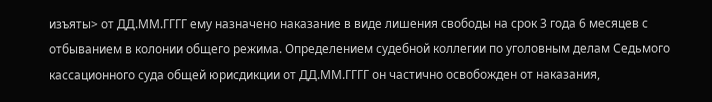изъяты> от ДД.ММ.ГГГГ ему назначено наказание в виде лишения свободы на срок 3 года 6 месяцев с отбыванием в колонии общего режима. Определением судебной коллегии по уголовным делам Седьмого кассационного суда общей юрисдикции от ДД.ММ.ГГГГ он частично освобожден от наказания,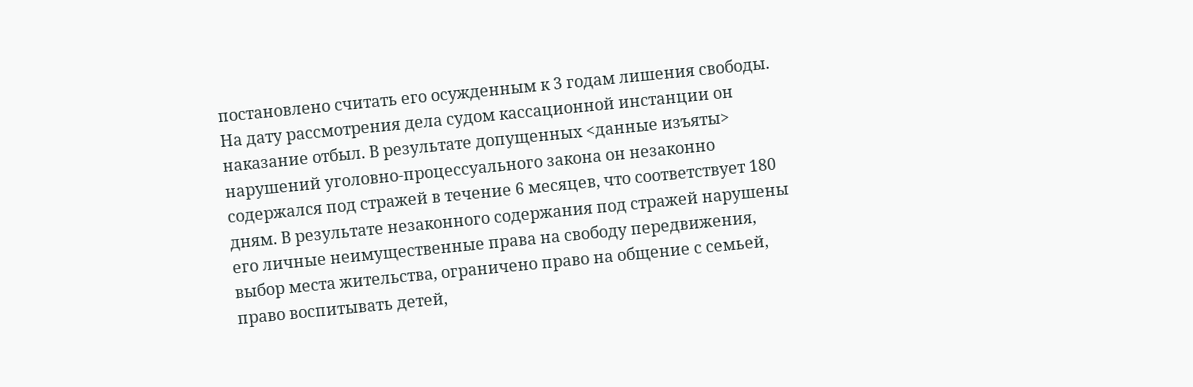постановлено считать его осужденным к 3 годам лишения свободы. На дату рассмотрения дела судом кассационной инстанции он наказание отбыл. В результате допущенных <данные изъяты> нарушений уголовно-процессуального закона он незаконно содержался под стражей в течение 6 месяцев, что соответствует 180 дням. В результате незаконного содержания под стражей нарушены его личные неимущественные права на свободу передвижения, выбор места жительства, ограничено право на общение с семьей, право воспитывать детей,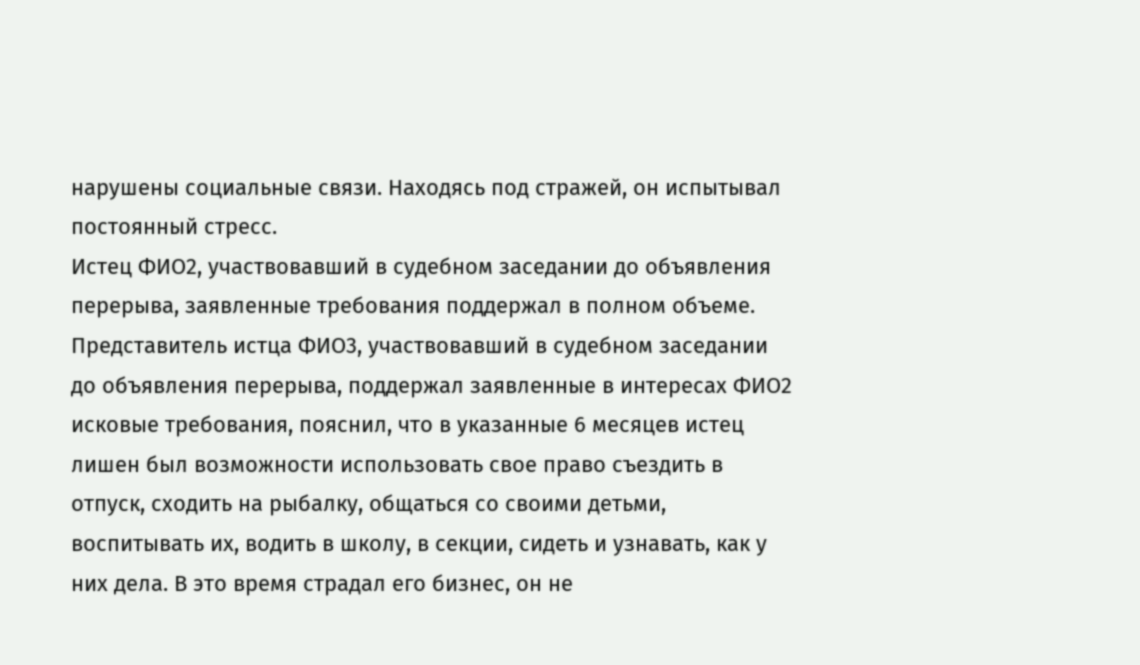нарушены социальные связи. Находясь под стражей, он испытывал постоянный стресс.
Истец ФИО2, участвовавший в судебном заседании до объявления перерыва, заявленные требования поддержал в полном объеме.
Представитель истца ФИО3, участвовавший в судебном заседании до объявления перерыва, поддержал заявленные в интересах ФИО2 исковые требования, пояснил, что в указанные 6 месяцев истец лишен был возможности использовать свое право съездить в отпуск, сходить на рыбалку, общаться со своими детьми, воспитывать их, водить в школу, в секции, сидеть и узнавать, как у них дела. В это время страдал его бизнес, он не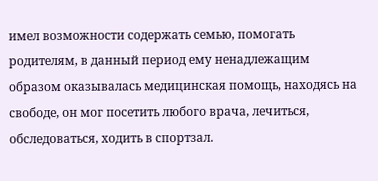имел возможности содержать семью, помогать родителям, в данный период ему ненадлежащим образом оказывалась медицинская помощь, находясь на свободе, он мог посетить любого врача, лечиться, обследоваться, ходить в спортзал.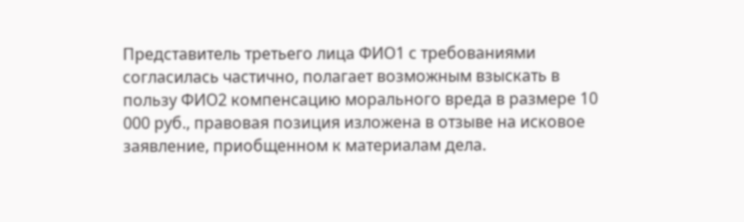Представитель третьего лица ФИО1 с требованиями согласилась частично, полагает возможным взыскать в пользу ФИО2 компенсацию морального вреда в размере 10 000 руб., правовая позиция изложена в отзыве на исковое заявление, приобщенном к материалам дела.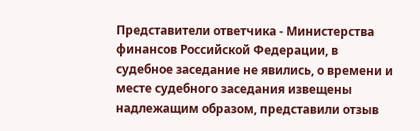Представители ответчика - Министерства финансов Российской Федерации, в судебное заседание не явились, о времени и месте судебного заседания извещены надлежащим образом, представили отзыв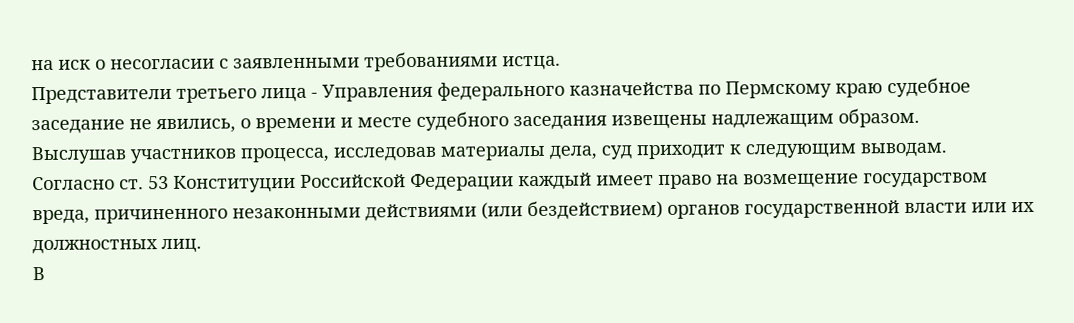на иск о несогласии с заявленными требованиями истца.
Представители третьего лица - Управления федерального казначейства по Пермскому краю судебное заседание не явились, о времени и месте судебного заседания извещены надлежащим образом.
Выслушав участников процесса, исследовав материалы дела, суд приходит к следующим выводам.
Согласно ст. 53 Конституции Российской Федерации каждый имеет право на возмещение государством вреда, причиненного незаконными действиями (или бездействием) органов государственной власти или их должностных лиц.
В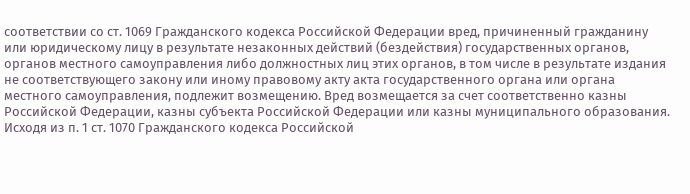соответствии со ст. 1069 Гражданского кодекса Российской Федерации вред, причиненный гражданину или юридическому лицу в результате незаконных действий (бездействия) государственных органов, органов местного самоуправления либо должностных лиц этих органов, в том числе в результате издания не соответствующего закону или иному правовому акту акта государственного органа или органа местного самоуправления, подлежит возмещению. Вред возмещается за счет соответственно казны Российской Федерации, казны субъекта Российской Федерации или казны муниципального образования.
Исходя из п. 1 ст. 1070 Гражданского кодекса Российской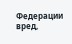Федерации вред,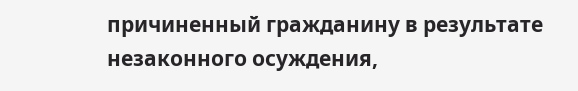причиненный гражданину в результате незаконного осуждения,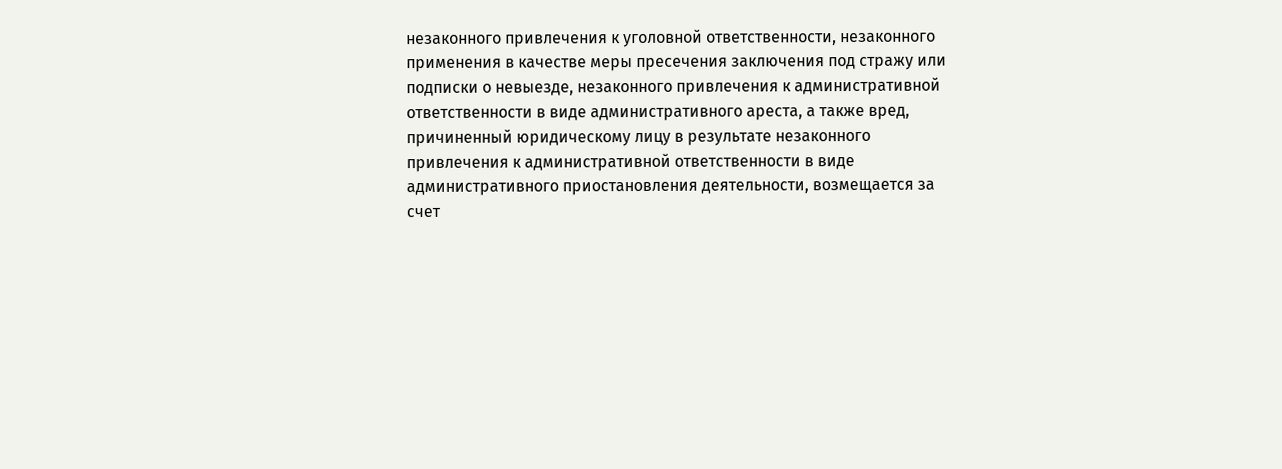незаконного привлечения к уголовной ответственности, незаконного применения в качестве меры пресечения заключения под стражу или подписки о невыезде, незаконного привлечения к административной ответственности в виде административного ареста, а также вред, причиненный юридическому лицу в результате незаконного привлечения к административной ответственности в виде административного приостановления деятельности, возмещается за счет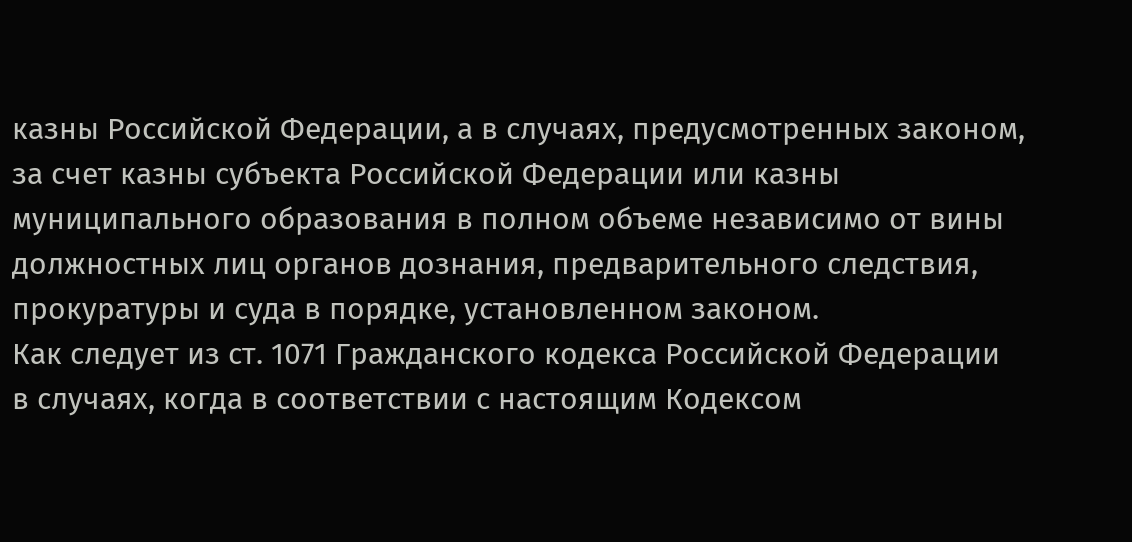казны Российской Федерации, а в случаях, предусмотренных законом, за счет казны субъекта Российской Федерации или казны муниципального образования в полном объеме независимо от вины должностных лиц органов дознания, предварительного следствия, прокуратуры и суда в порядке, установленном законом.
Как следует из ст. 1071 Гражданского кодекса Российской Федерации
в случаях, когда в соответствии с настоящим Кодексом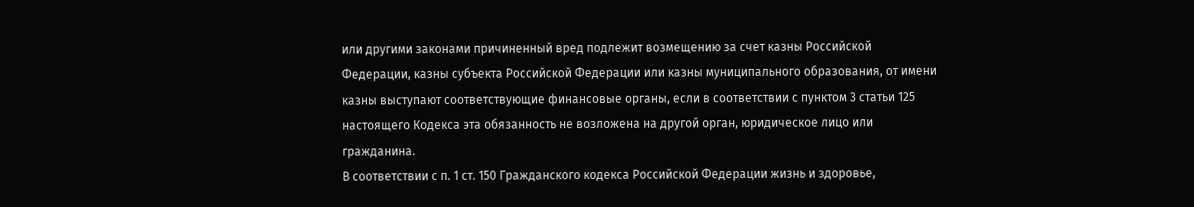или другими законами причиненный вред подлежит возмещению за счет казны Российской Федерации, казны субъекта Российской Федерации или казны муниципального образования, от имени казны выступают соответствующие финансовые органы, если в соответствии с пунктом 3 статьи 125 настоящего Кодекса эта обязанность не возложена на другой орган, юридическое лицо или гражданина.
В соответствии с п. 1 ст. 150 Гражданского кодекса Российской Федерации жизнь и здоровье,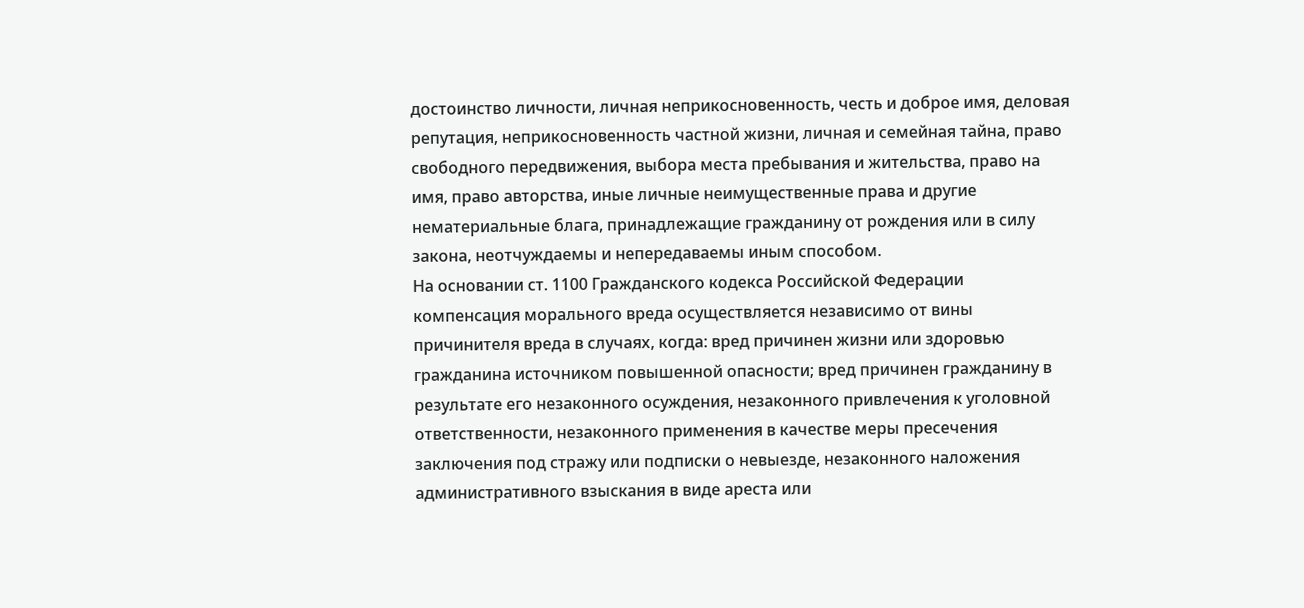достоинство личности, личная неприкосновенность, честь и доброе имя, деловая репутация, неприкосновенность частной жизни, личная и семейная тайна, право свободного передвижения, выбора места пребывания и жительства, право на имя, право авторства, иные личные неимущественные права и другие нематериальные блага, принадлежащие гражданину от рождения или в силу закона, неотчуждаемы и непередаваемы иным способом.
На основании ст. 1100 Гражданского кодекса Российской Федерации компенсация морального вреда осуществляется независимо от вины причинителя вреда в случаях, когда: вред причинен жизни или здоровью гражданина источником повышенной опасности; вред причинен гражданину в результате его незаконного осуждения, незаконного привлечения к уголовной ответственности, незаконного применения в качестве меры пресечения заключения под стражу или подписки о невыезде, незаконного наложения административного взыскания в виде ареста или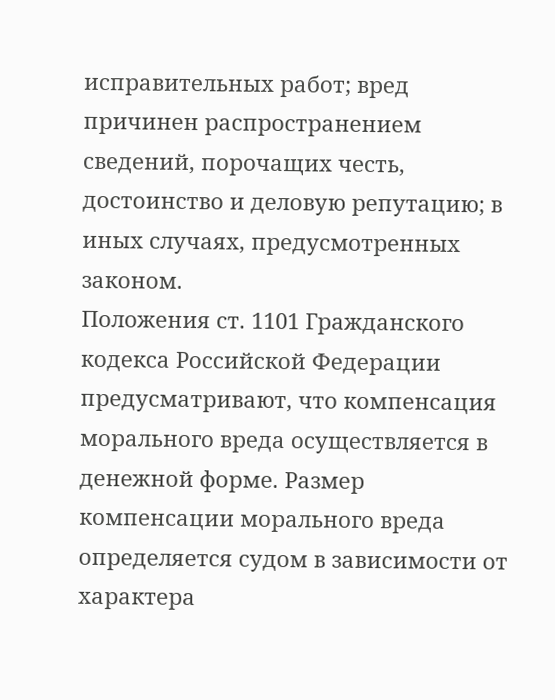исправительных работ; вред причинен распространением сведений, порочащих честь, достоинство и деловую репутацию; в иных случаях, предусмотренных законом.
Положения ст. 1101 Гражданского кодекса Российской Федерации предусматривают, что компенсация морального вреда осуществляется в денежной форме. Размер компенсации морального вреда определяется судом в зависимости от характера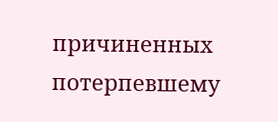причиненных потерпевшему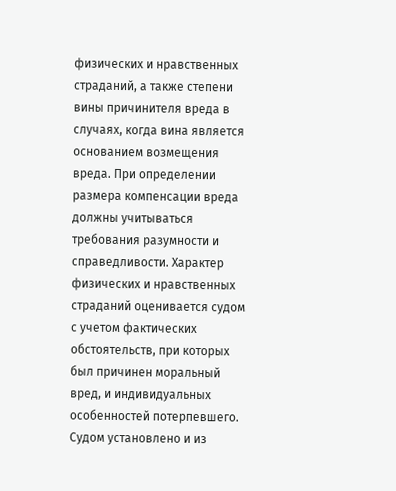физических и нравственных страданий, а также степени вины причинителя вреда в случаях, когда вина является основанием возмещения вреда. При определении размера компенсации вреда должны учитываться требования разумности и справедливости. Характер физических и нравственных страданий оценивается судом с учетом фактических обстоятельств, при которых был причинен моральный вред, и индивидуальных особенностей потерпевшего.
Судом установлено и из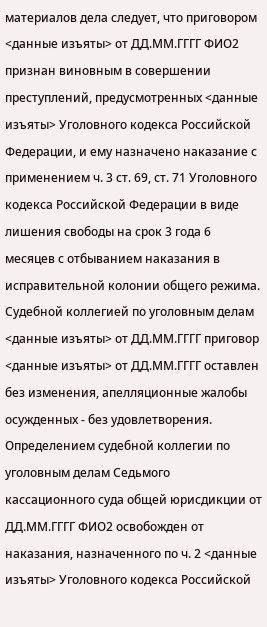материалов дела следует, что приговором <данные изъяты> от ДД.ММ.ГГГГ ФИО2 признан виновным в совершении преступлений, предусмотренных <данные изъяты> Уголовного кодекса Российской Федерации, и ему назначено наказание с применением ч. 3 ст. 69, ст. 71 Уголовного кодекса Российской Федерации в виде лишения свободы на срок 3 года 6 месяцев с отбыванием наказания в исправительной колонии общего режима.
Судебной коллегией по уголовным делам <данные изъяты> от ДД.ММ.ГГГГ приговор <данные изъяты> от ДД.ММ.ГГГГ оставлен без изменения, апелляционные жалобы осужденных - без удовлетворения.
Определением судебной коллегии по уголовным делам Седьмого кассационного суда общей юрисдикции от ДД.ММ.ГГГГ ФИО2 освобожден от наказания, назначенного по ч. 2 <данные изъяты> Уголовного кодекса Российской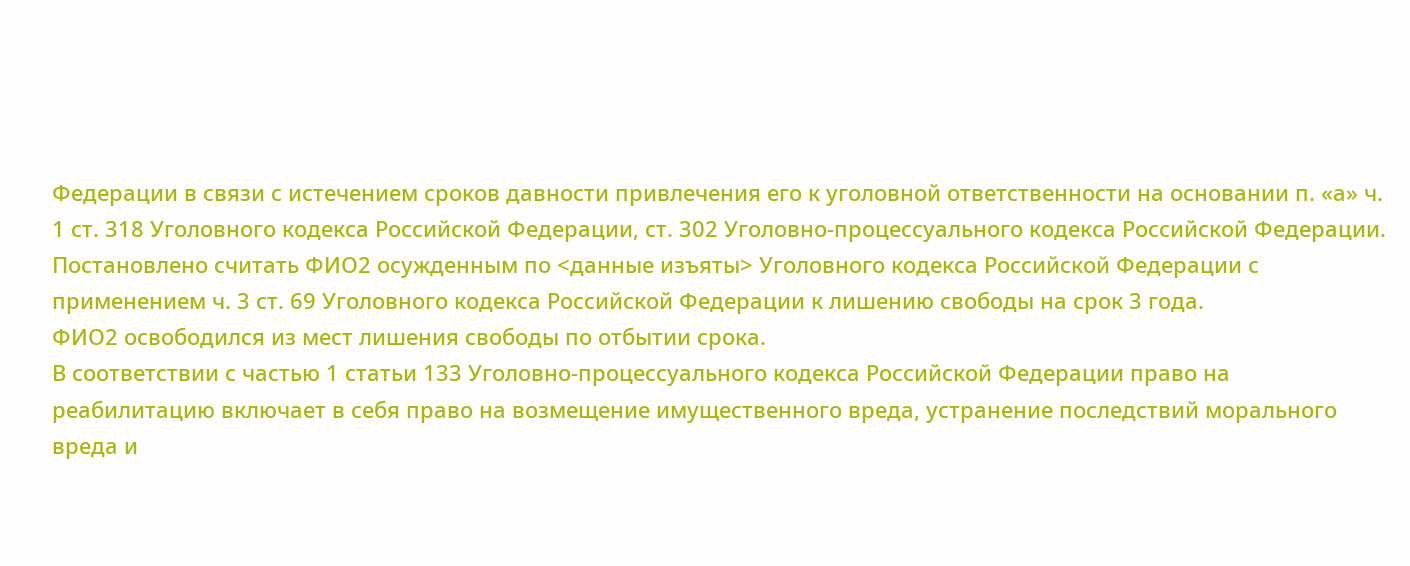Федерации в связи с истечением сроков давности привлечения его к уголовной ответственности на основании п. «а» ч. 1 ст. 318 Уголовного кодекса Российской Федерации, ст. 302 Уголовно-процессуального кодекса Российской Федерации. Постановлено считать ФИО2 осужденным по <данные изъяты> Уголовного кодекса Российской Федерации с применением ч. 3 ст. 69 Уголовного кодекса Российской Федерации к лишению свободы на срок 3 года.
ФИО2 освободился из мест лишения свободы по отбытии срока.
В соответствии с частью 1 статьи 133 Уголовно-процессуального кодекса Российской Федерации право на реабилитацию включает в себя право на возмещение имущественного вреда, устранение последствий морального вреда и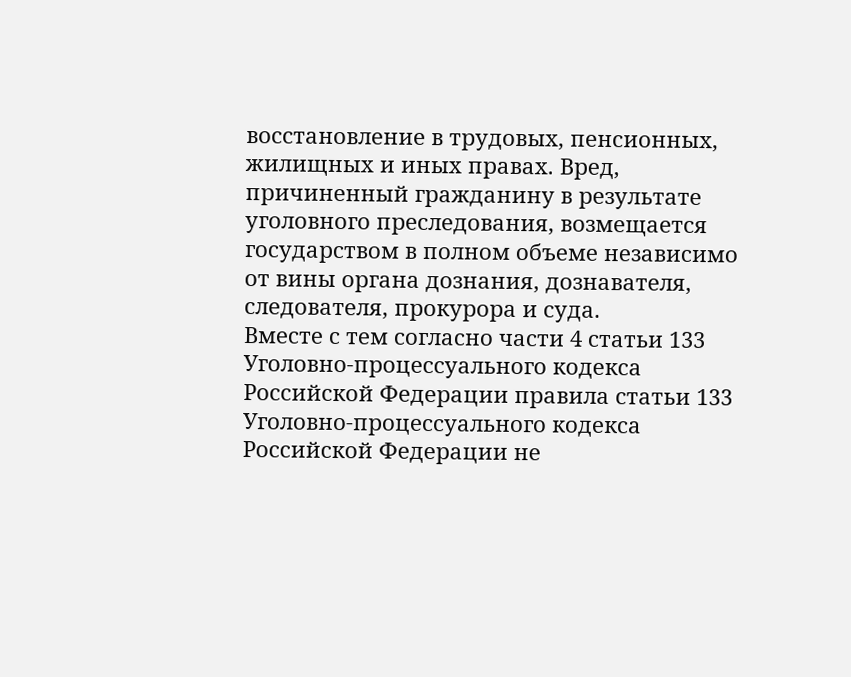восстановление в трудовых, пенсионных, жилищных и иных правах. Вред, причиненный гражданину в результате уголовного преследования, возмещается государством в полном объеме независимо от вины органа дознания, дознавателя, следователя, прокурора и суда.
Вместе с тем согласно части 4 статьи 133 Уголовно-процессуального кодекса Российской Федерации правила статьи 133 Уголовно-процессуального кодекса Российской Федерации не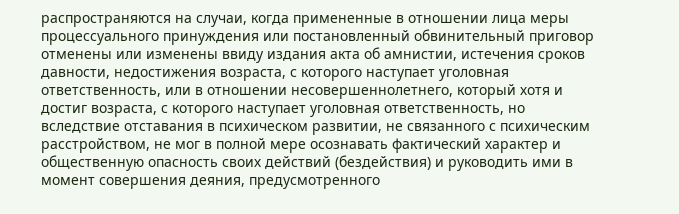распространяются на случаи, когда примененные в отношении лица меры процессуального принуждения или постановленный обвинительный приговор отменены или изменены ввиду издания акта об амнистии, истечения сроков давности, недостижения возраста, с которого наступает уголовная ответственность, или в отношении несовершеннолетнего, который хотя и достиг возраста, с которого наступает уголовная ответственность, но вследствие отставания в психическом развитии, не связанного с психическим расстройством, не мог в полной мере осознавать фактический характер и общественную опасность своих действий (бездействия) и руководить ими в момент совершения деяния, предусмотренного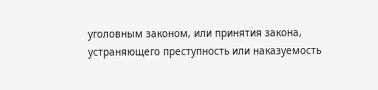уголовным законом, или принятия закона, устраняющего преступность или наказуемость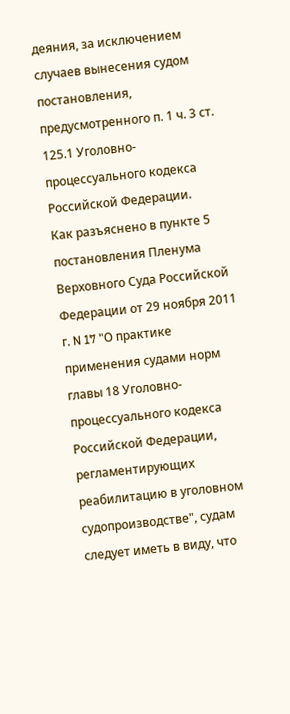деяния, за исключением случаев вынесения судом постановления, предусмотренного п. 1 ч. 3 ст. 125.1 Уголовно-процессуального кодекса Российской Федерации.
Как разъяснено в пункте 5 постановления Пленума Верховного Суда Российской Федерации от 29 ноября 2011 г. N 17 "О практике применения судами норм главы 18 Уголовно-процессуального кодекса Российской Федерации, регламентирующих реабилитацию в уголовном судопроизводстве", судам следует иметь в виду, что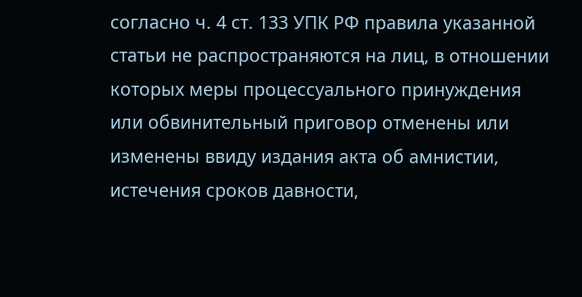согласно ч. 4 ст. 133 УПК РФ правила указанной статьи не распространяются на лиц, в отношении которых меры процессуального принуждения или обвинительный приговор отменены или изменены ввиду издания акта об амнистии, истечения сроков давности,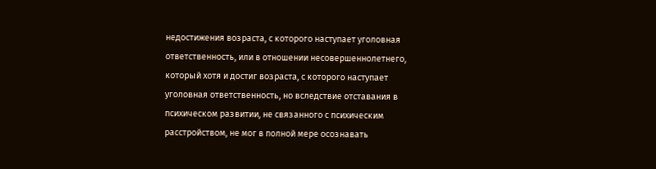недостижения возраста, с которого наступает уголовная ответственность, или в отношении несовершеннолетнего, который хотя и достиг возраста, с которого наступает уголовная ответственность, но вследствие отставания в психическом развитии, не связанного с психическим расстройством, не мог в полной мере осознавать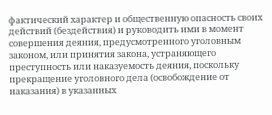фактический характер и общественную опасность своих действий (бездействия) и руководить ими в момент совершения деяния, предусмотренного уголовным законом, или принятия закона, устраняющего преступность или наказуемость деяния, поскольку прекращение уголовного дела (освобождение от наказания) в указанных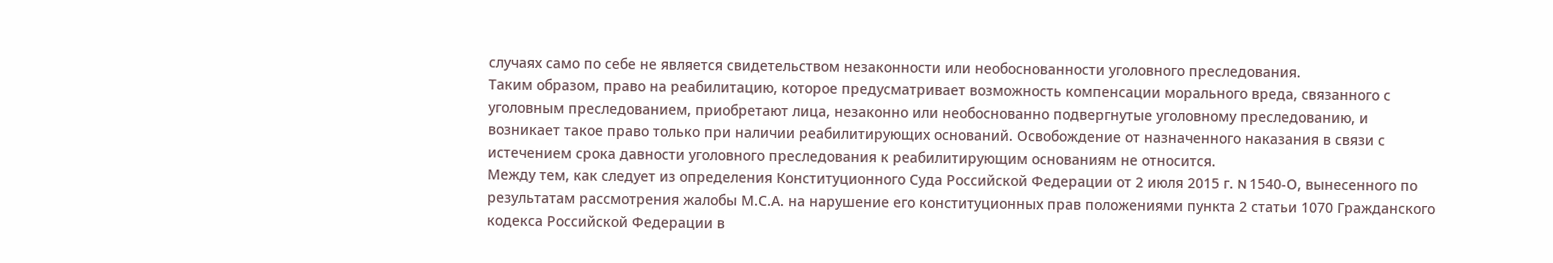случаях само по себе не является свидетельством незаконности или необоснованности уголовного преследования.
Таким образом, право на реабилитацию, которое предусматривает возможность компенсации морального вреда, связанного с уголовным преследованием, приобретают лица, незаконно или необоснованно подвергнутые уголовному преследованию, и возникает такое право только при наличии реабилитирующих оснований. Освобождение от назначенного наказания в связи с истечением срока давности уголовного преследования к реабилитирующим основаниям не относится.
Между тем, как следует из определения Конституционного Суда Российской Федерации от 2 июля 2015 г. N 1540-О, вынесенного по результатам рассмотрения жалобы М.С.А. на нарушение его конституционных прав положениями пункта 2 статьи 1070 Гражданского кодекса Российской Федерации в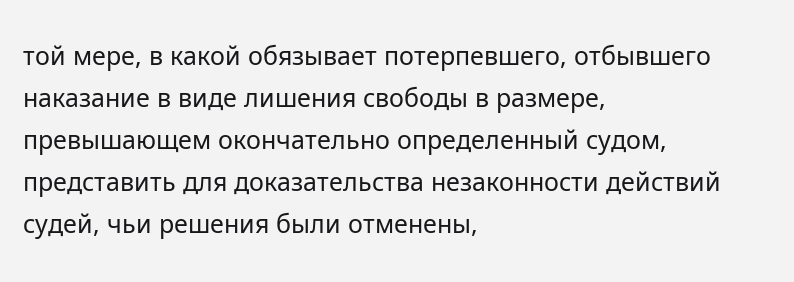той мере, в какой обязывает потерпевшего, отбывшего наказание в виде лишения свободы в размере, превышающем окончательно определенный судом, представить для доказательства незаконности действий судей, чьи решения были отменены,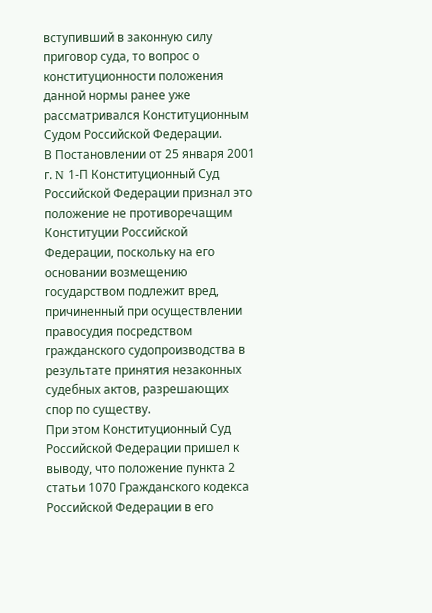вступивший в законную силу приговор суда, то вопрос о конституционности положения данной нормы ранее уже рассматривался Конституционным Судом Российской Федерации.
В Постановлении от 25 января 2001 г. N 1-П Конституционный Суд Российской Федерации признал это положение не противоречащим Конституции Российской Федерации, поскольку на его основании возмещению государством подлежит вред, причиненный при осуществлении правосудия посредством гражданского судопроизводства в результате принятия незаконных судебных актов, разрешающих спор по существу.
При этом Конституционный Суд Российской Федерации пришел к выводу, что положение пункта 2 статьи 1070 Гражданского кодекса Российской Федерации в его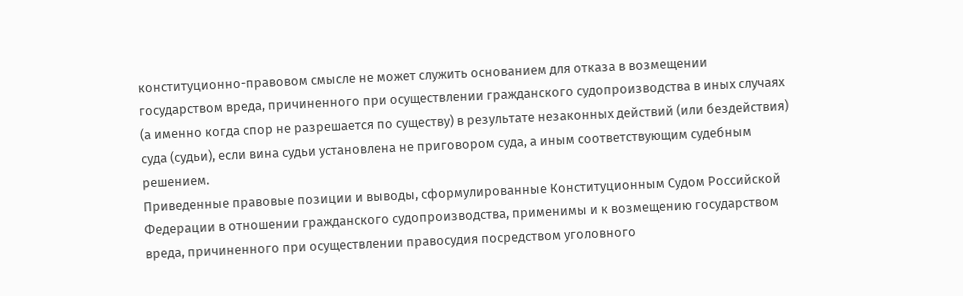конституционно-правовом смысле не может служить основанием для отказа в возмещении государством вреда, причиненного при осуществлении гражданского судопроизводства в иных случаях (а именно когда спор не разрешается по существу) в результате незаконных действий (или бездействия) суда (судьи), если вина судьи установлена не приговором суда, а иным соответствующим судебным решением.
Приведенные правовые позиции и выводы, сформулированные Конституционным Судом Российской Федерации в отношении гражданского судопроизводства, применимы и к возмещению государством вреда, причиненного при осуществлении правосудия посредством уголовного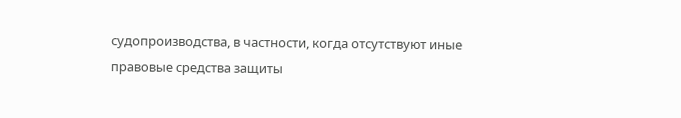судопроизводства, в частности, когда отсутствуют иные правовые средства защиты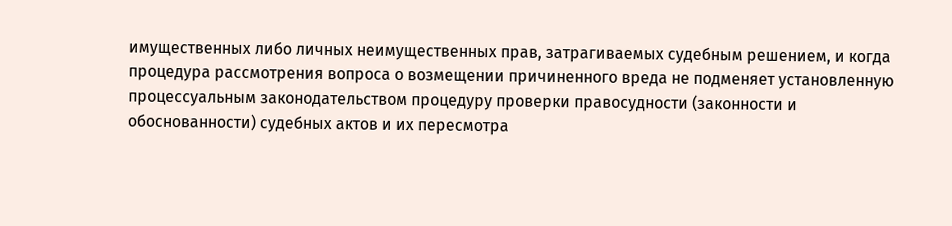имущественных либо личных неимущественных прав, затрагиваемых судебным решением, и когда процедура рассмотрения вопроса о возмещении причиненного вреда не подменяет установленную процессуальным законодательством процедуру проверки правосудности (законности и обоснованности) судебных актов и их пересмотра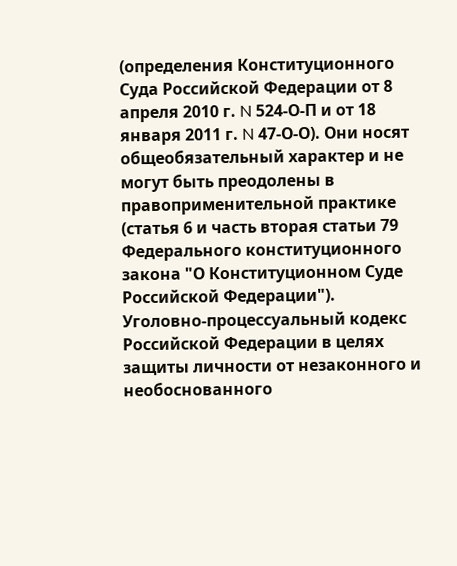(определения Конституционного Суда Российской Федерации от 8 апреля 2010 г. N 524-О-П и от 18 января 2011 г. N 47-О-О). Они носят общеобязательный характер и не могут быть преодолены в правоприменительной практике (статья 6 и часть вторая статьи 79 Федерального конституционного закона "О Конституционном Суде Российской Федерации").
Уголовно-процессуальный кодекс Российской Федерации в целях защиты личности от незаконного и необоснованного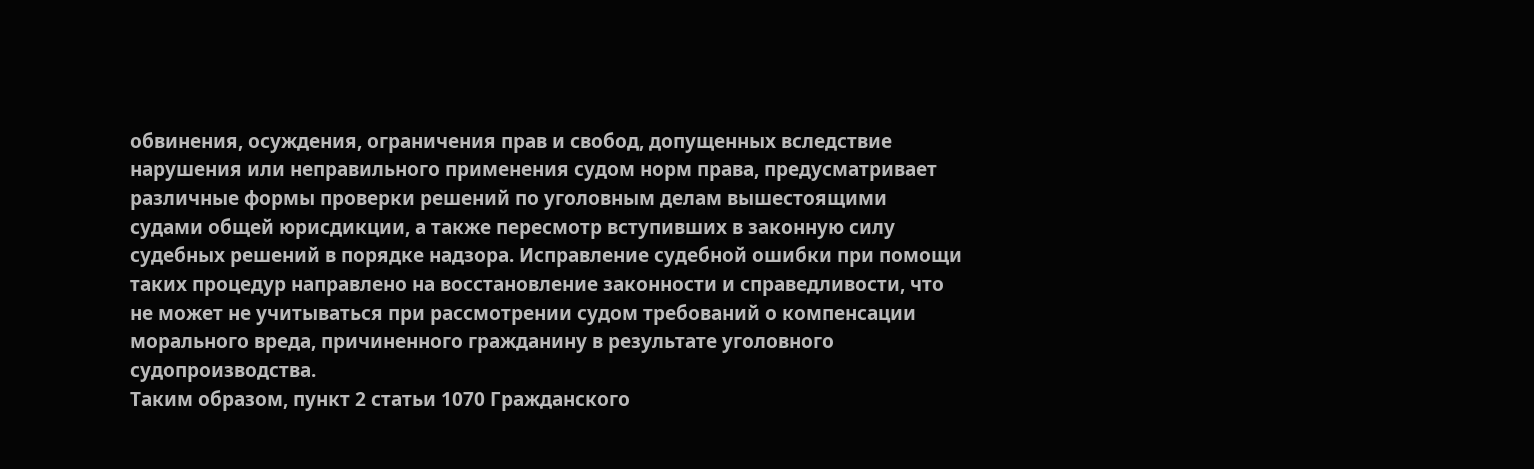обвинения, осуждения, ограничения прав и свобод, допущенных вследствие нарушения или неправильного применения судом норм права, предусматривает различные формы проверки решений по уголовным делам вышестоящими судами общей юрисдикции, а также пересмотр вступивших в законную силу судебных решений в порядке надзора. Исправление судебной ошибки при помощи таких процедур направлено на восстановление законности и справедливости, что не может не учитываться при рассмотрении судом требований о компенсации морального вреда, причиненного гражданину в результате уголовного судопроизводства.
Таким образом, пункт 2 статьи 1070 Гражданского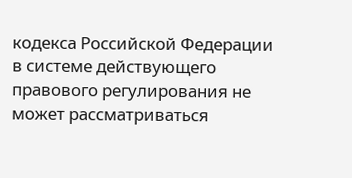кодекса Российской Федерации в системе действующего правового регулирования не может рассматриваться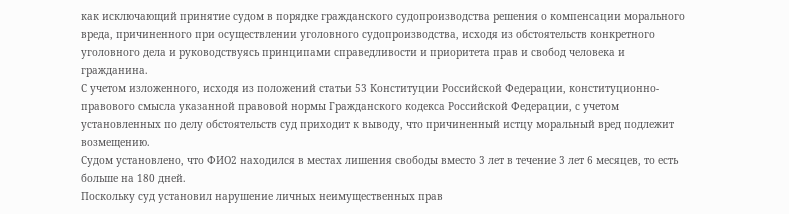как исключающий принятие судом в порядке гражданского судопроизводства решения о компенсации морального вреда, причиненного при осуществлении уголовного судопроизводства, исходя из обстоятельств конкретного уголовного дела и руководствуясь принципами справедливости и приоритета прав и свобод человека и гражданина.
С учетом изложенного, исходя из положений статьи 53 Конституции Российской Федерации, конституционно-правового смысла указанной правовой нормы Гражданского кодекса Российской Федерации, с учетом установленных по делу обстоятельств суд приходит к выводу, что причиненный истцу моральный вред подлежит возмещению.
Судом установлено, что ФИО2 находился в местах лишения свободы вместо 3 лет в течение 3 лет 6 месяцев, то есть больше на 180 дней.
Поскольку суд установил нарушение личных неимущественных прав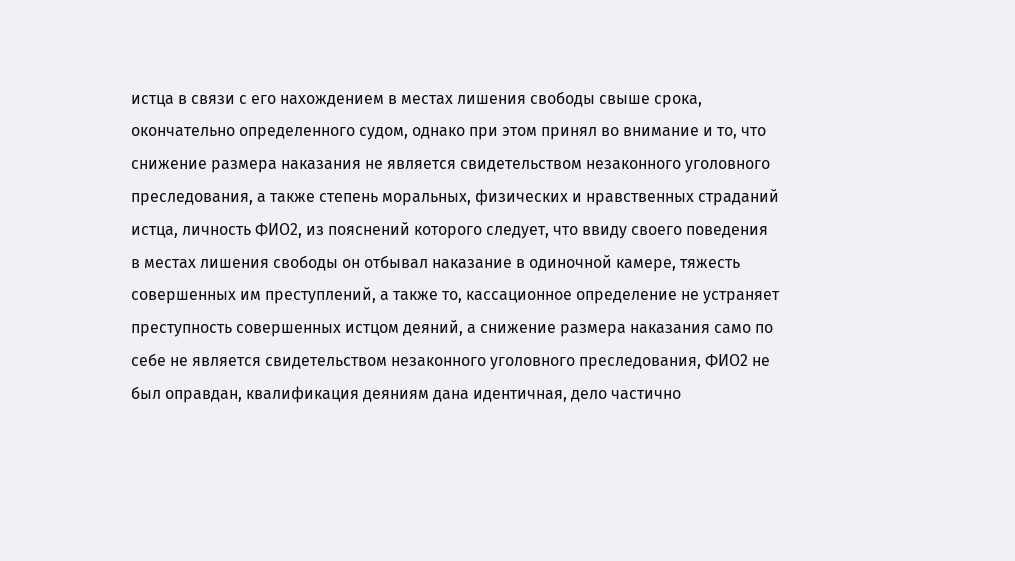истца в связи с его нахождением в местах лишения свободы свыше срока, окончательно определенного судом, однако при этом принял во внимание и то, что снижение размера наказания не является свидетельством незаконного уголовного преследования, а также степень моральных, физических и нравственных страданий истца, личность ФИО2, из пояснений которого следует, что ввиду своего поведения в местах лишения свободы он отбывал наказание в одиночной камере, тяжесть совершенных им преступлений, а также то, кассационное определение не устраняет преступность совершенных истцом деяний, а снижение размера наказания само по себе не является свидетельством незаконного уголовного преследования, ФИО2 не был оправдан, квалификация деяниям дана идентичная, дело частично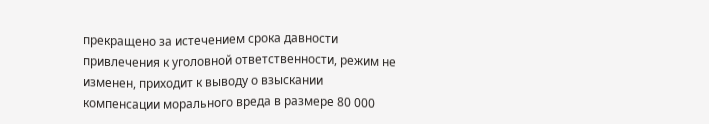прекращено за истечением срока давности привлечения к уголовной ответственности, режим не изменен, приходит к выводу о взыскании компенсации морального вреда в размере 80 000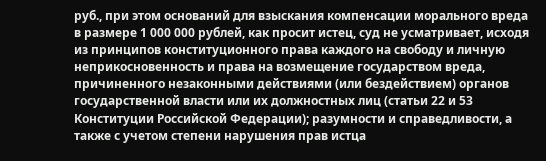руб., при этом оснований для взыскания компенсации морального вреда в размере 1 000 000 рублей, как просит истец, суд не усматривает, исходя из принципов конституционного права каждого на свободу и личную неприкосновенность и права на возмещение государством вреда, причиненного незаконными действиями (или бездействием) органов государственной власти или их должностных лиц (статьи 22 и 53 Конституции Российской Федерации); разумности и справедливости, а также с учетом степени нарушения прав истца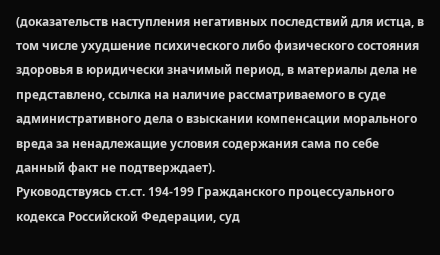(доказательств наступления негативных последствий для истца, в том числе ухудшение психического либо физического состояния здоровья в юридически значимый период, в материалы дела не представлено, ссылка на наличие рассматриваемого в суде административного дела о взыскании компенсации морального вреда за ненадлежащие условия содержания сама по себе данный факт не подтверждает).
Руководствуясь ст.ст. 194-199 Гражданского процессуального кодекса Российской Федерации, суд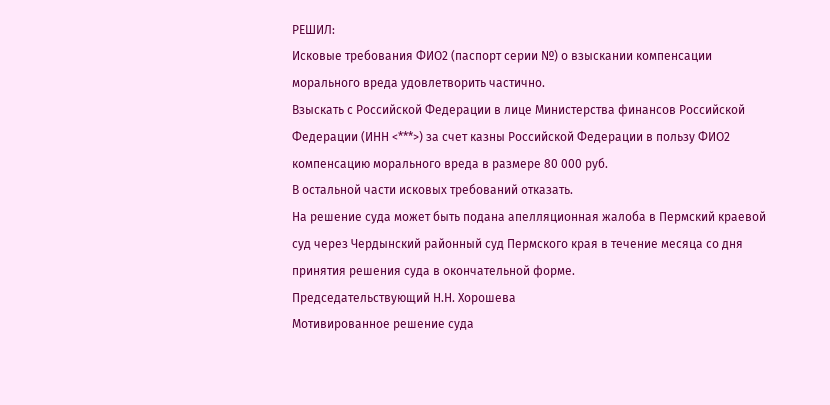РЕШИЛ:
Исковые требования ФИО2 (паспорт серии №) о взыскании компенсации морального вреда удовлетворить частично.
Взыскать с Российской Федерации в лице Министерства финансов Российской Федерации (ИНН <***>) за счет казны Российской Федерации в пользу ФИО2 компенсацию морального вреда в размере 80 000 руб.
В остальной части исковых требований отказать.
На решение суда может быть подана апелляционная жалоба в Пермский краевой суд через Чердынский районный суд Пермского края в течение месяца со дня принятия решения суда в окончательной форме.
Председательствующий Н.Н. Хорошева
Мотивированное решение суда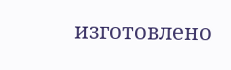изготовлено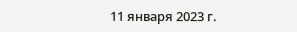11 января 2023 г.